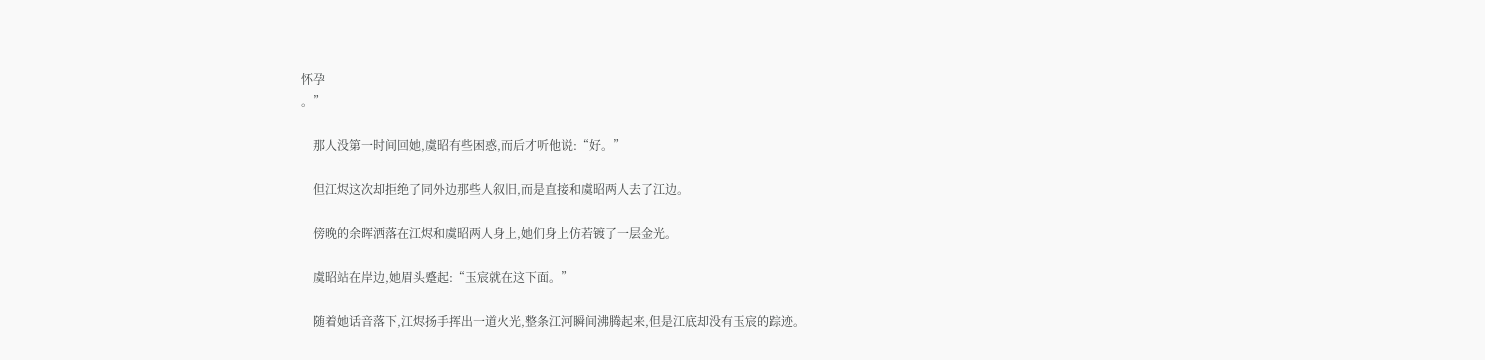怀孕
。”

    那人没第一时间回她,虞昭有些困惑,而后才听他说:“好。”

    但江烬这次却拒绝了同外边那些人叙旧,而是直接和虞昭两人去了江边。

    傍晚的余晖洒落在江烬和虞昭两人身上,她们身上仿若镀了一层金光。

    虞昭站在岸边,她眉头蹙起:“玉宸就在这下面。”

    随着她话音落下,江烬扬手挥出一道火光,整条江河瞬间沸腾起来,但是江底却没有玉宸的踪迹。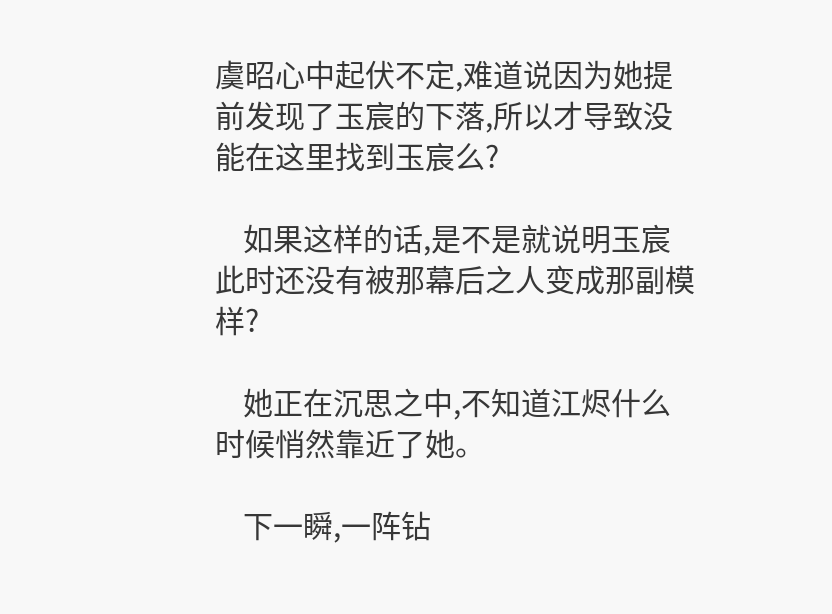虞昭心中起伏不定,难道说因为她提前发现了玉宸的下落,所以才导致没能在这里找到玉宸么?

    如果这样的话,是不是就说明玉宸此时还没有被那幕后之人变成那副模样?

    她正在沉思之中,不知道江烬什么时候悄然靠近了她。

    下一瞬,一阵钻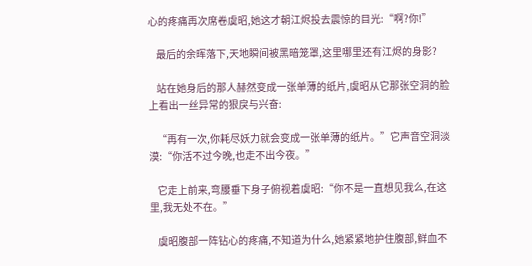心的疼痛再次席卷虞昭,她这才朝江烬投去震惊的目光:“啊?你!”

    最后的余晖落下,天地瞬间被黑暗笼罩,这里哪里还有江烬的身影?

    站在她身后的那人赫然变成一张单薄的纸片,虞昭从它那张空洞的脸上看出一丝异常的狠戾与兴奋:

    “再有一次,你耗尽妖力就会变成一张单薄的纸片。”它声音空洞淡漠:“你活不过今晚,也走不出今夜。”

    它走上前来,弯腰垂下身子俯视着虞昭:“你不是一直想见我么,在这里,我无处不在。”

    虞昭腹部一阵钻心的疼痛,不知道为什么,她紧紧地护住腹部,鲜血不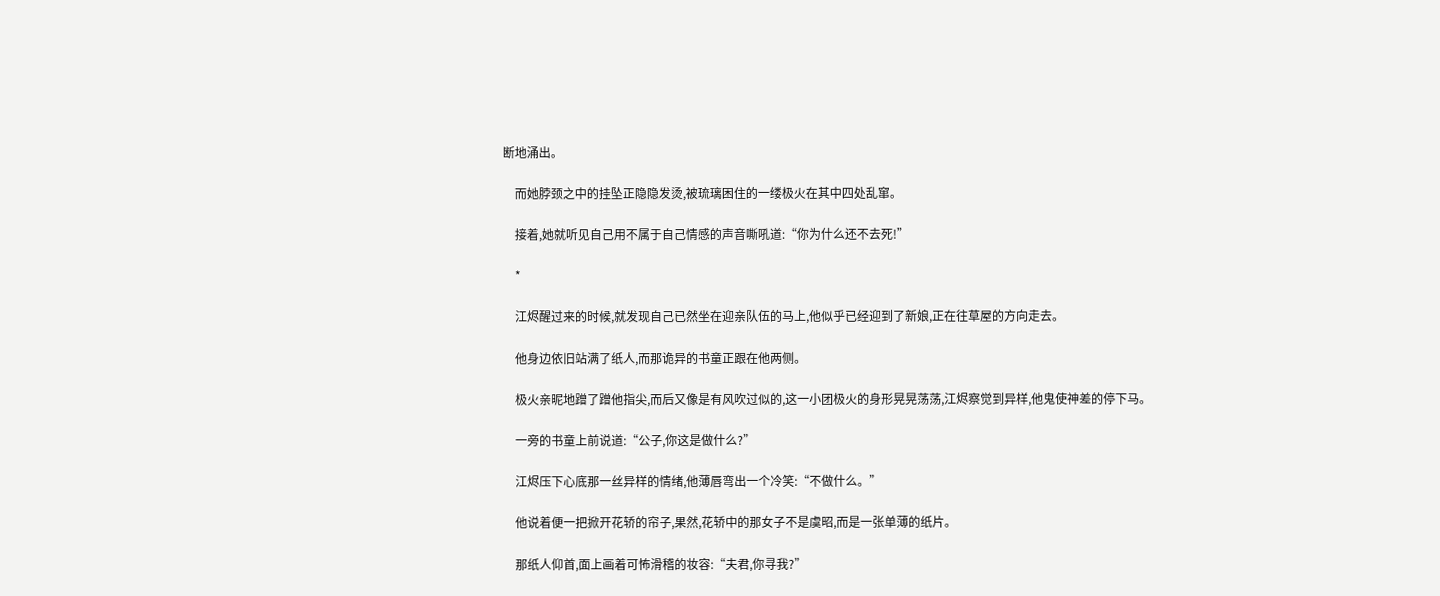断地涌出。

    而她脖颈之中的挂坠正隐隐发烫,被琉璃困住的一缕极火在其中四处乱窜。

    接着,她就听见自己用不属于自己情感的声音嘶吼道:“你为什么还不去死!”

    *

    江烬醒过来的时候,就发现自己已然坐在迎亲队伍的马上,他似乎已经迎到了新娘,正在往草屋的方向走去。

    他身边依旧站满了纸人,而那诡异的书童正跟在他两侧。

    极火亲昵地蹭了蹭他指尖,而后又像是有风吹过似的,这一小团极火的身形晃晃荡荡,江烬察觉到异样,他鬼使神差的停下马。

    一旁的书童上前说道:“公子,你这是做什么?”

    江烬压下心底那一丝异样的情绪,他薄唇弯出一个冷笑:“不做什么。”

    他说着便一把掀开花轿的帘子,果然,花轿中的那女子不是虞昭,而是一张单薄的纸片。

    那纸人仰首,面上画着可怖滑稽的妆容:“夫君,你寻我?”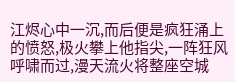江烬心中一沉,而后便是疯狂涌上的愤怒,极火攀上他指尖,一阵狂风呼啸而过,漫天流火将整座空城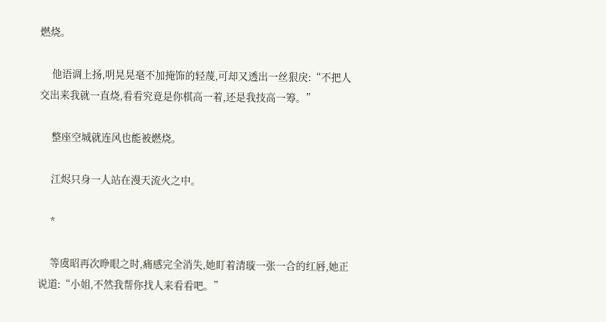燃烧。

    他语调上扬,明晃晃毫不加掩饰的轻蔑,可却又透出一丝狠戾:“不把人交出来我就一直烧,看看究竟是你棋高一着,还是我技高一筹。”

    整座空城就连风也能被燃烧。

    江烬只身一人站在漫天流火之中。

    *

    等虞昭再次睁眼之时,痛感完全消失,她盯着清璇一张一合的红唇,她正说道:“小姐,不然我帮你找人来看看吧。”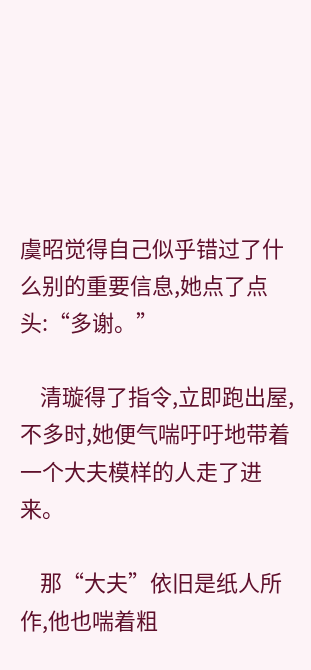虞昭觉得自己似乎错过了什么别的重要信息,她点了点头:“多谢。”

    清璇得了指令,立即跑出屋,不多时,她便气喘吁吁地带着一个大夫模样的人走了进来。

    那“大夫”依旧是纸人所作,他也喘着粗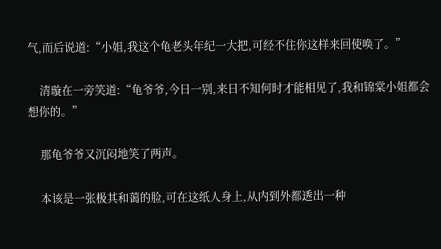气,而后说道:“小姐,我这个龟老头年纪一大把,可经不住你这样来回使唤了。”

    清璇在一旁笑道:“龟爷爷,今日一别,来日不知何时才能相见了,我和锦棠小姐都会想你的。”

    那龟爷爷又沉闷地笑了两声。

    本该是一张极其和蔼的脸,可在这纸人身上,从内到外都透出一种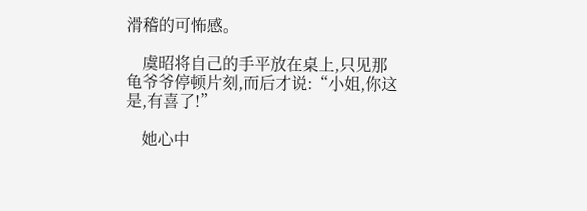滑稽的可怖感。

    虞昭将自己的手平放在桌上,只见那龟爷爷停顿片刻,而后才说:“小姐,你这是,有喜了!”

    她心中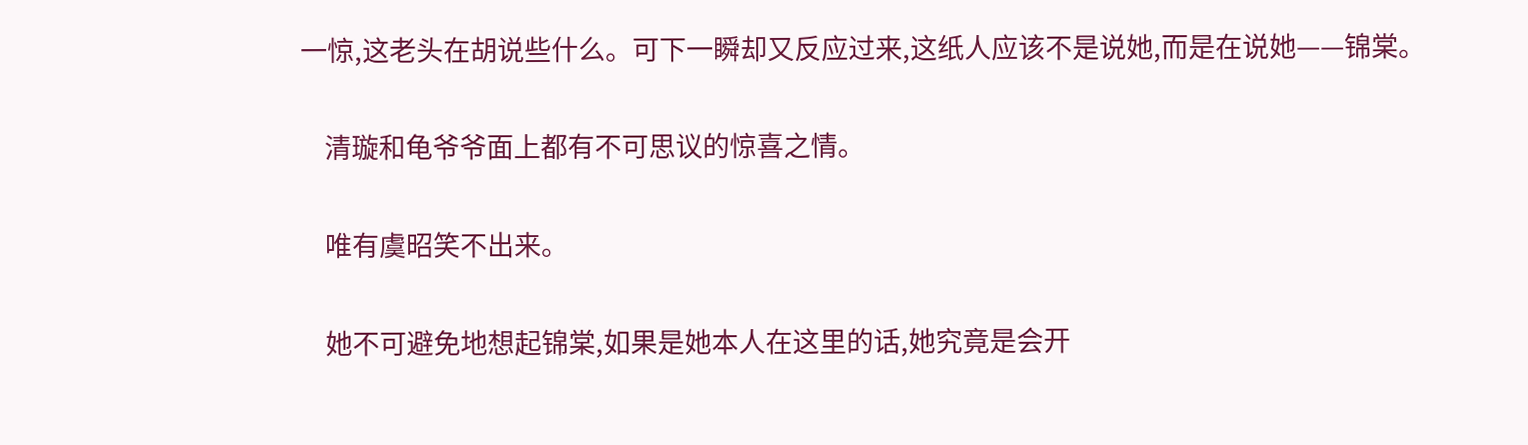一惊,这老头在胡说些什么。可下一瞬却又反应过来,这纸人应该不是说她,而是在说她——锦棠。

    清璇和龟爷爷面上都有不可思议的惊喜之情。

    唯有虞昭笑不出来。

    她不可避免地想起锦棠,如果是她本人在这里的话,她究竟是会开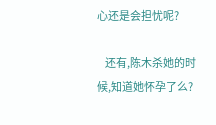心还是会担忧呢?

    还有,陈木杀她的时候,知道她怀孕了么?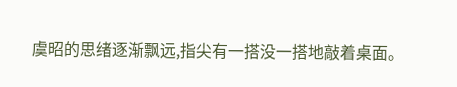虞昭的思绪逐渐飘远,指尖有一搭没一搭地敲着桌面。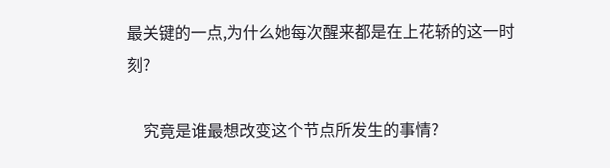最关键的一点,为什么她每次醒来都是在上花轿的这一时刻?

    究竟是谁最想改变这个节点所发生的事情?